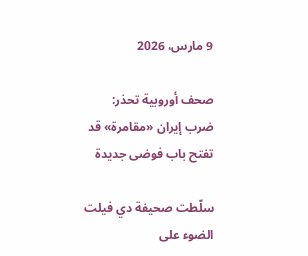9 مارس، 2026

صحف أوروبية تحذر: ضرب إيران «مقامرة» قد تفتح باب فوضى جديدة

سلّطت صحيفة دي فيلت الضوء على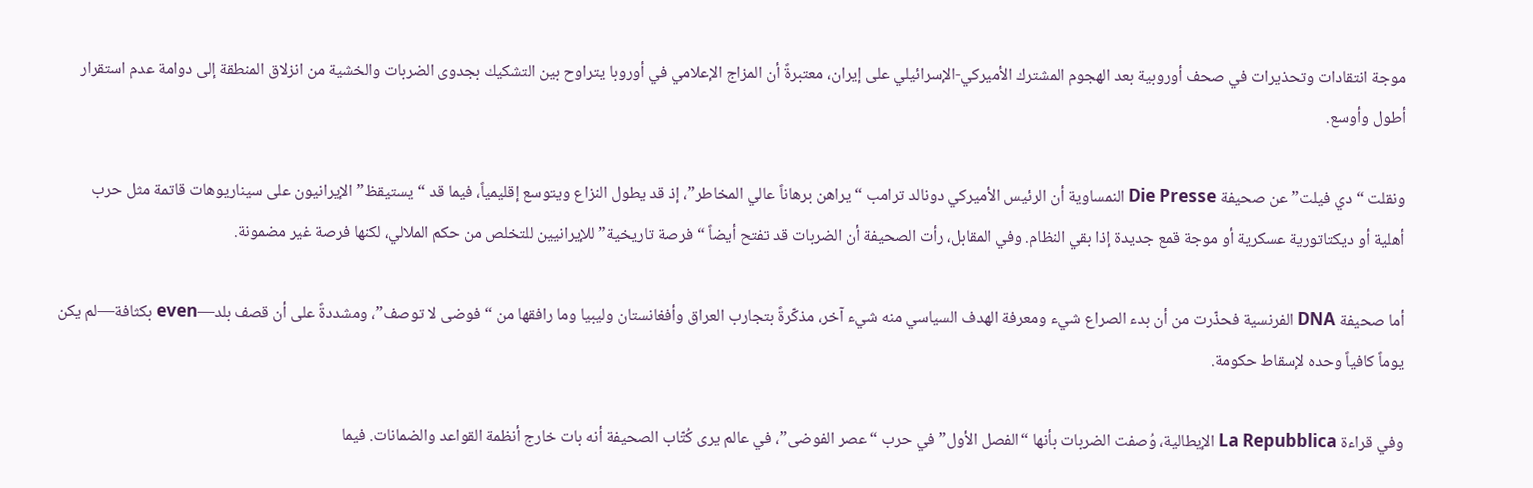موجة انتقادات وتحذيرات في صحف أوروبية بعد الهجوم المشترك الأميركي-الإسرائيلي على إيران، معتبرةً أن المزاج الإعلامي في أوروبا يتراوح بين التشكيك بجدوى الضربات والخشية من انزلاق المنطقة إلى دوامة عدم استقرار أطول وأوسع.

ونقلت “دي فيلت” عن صحيفة Die Presse النمساوية أن الرئيس الأميركي دونالد ترامب “يراهن برهاناً عالي المخاطر”، إذ قد يطول النزاع ويتوسع إقليمياً، فيما قد “يستيقظ” الإيرانيون على سيناريوهات قاتمة مثل حرب أهلية أو ديكتاتورية عسكرية أو موجة قمع جديدة إذا بقي النظام. وفي المقابل، رأت الصحيفة أن الضربات قد تفتح أيضاً “فرصة تاريخية” للإيرانيين للتخلص من حكم الملالي، لكنها فرصة غير مضمونة.

أما صحيفة DNA الفرنسية فحذّرت من أن بدء الصراع شيء ومعرفة الهدف السياسي منه شيء آخر، مذكّرةً بتجارب العراق وأفغانستان وليبيا وما رافقها من “فوضى لا توصف”، ومشددةً على أن قصف بلد—even بكثافة—لم يكن يوماً كافياً وحده لإسقاط حكومة.

وفي قراءة La Repubblica الإيطالية، وُصفت الضربات بأنها “الفصل الأول” في حرب “عصر الفوضى”، في عالم يرى كُتّاب الصحيفة أنه بات خارج أنظمة القواعد والضمانات. فيما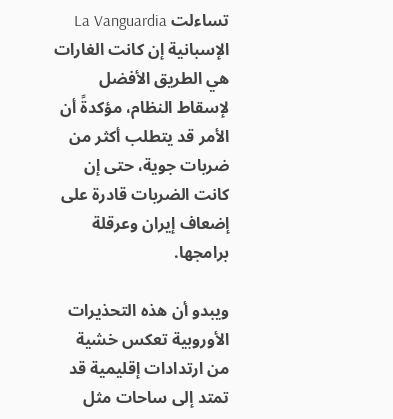تساءلت La Vanguardia الإسبانية إن كانت الغارات هي الطريق الأفضل لإسقاط النظام، مؤكدةً أن الأمر قد يتطلب أكثر من ضربات جوية، حتى إن كانت الضربات قادرة على إضعاف إيران وعرقلة برامجها.

ويبدو أن هذه التحذيرات الأوروبية تعكس خشية من ارتدادات إقليمية قد تمتد إلى ساحات مثل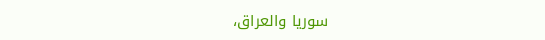سوريا والعراق،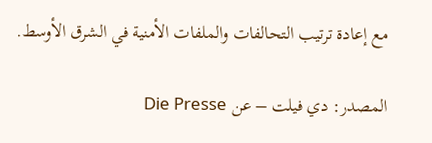مع إعادة ترتيب التحالفات والملفات الأمنية في الشرق الأوسط.

المصدر: دي فيلت – عن Die Presse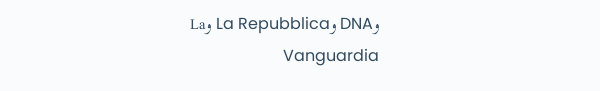وDNA وLa Repubblica وLa Vanguardia